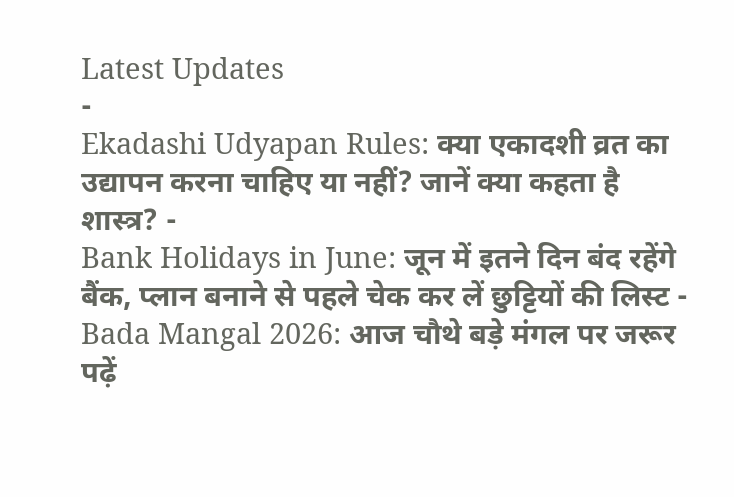Latest Updates
-
Ekadashi Udyapan Rules: क्या एकादशी व्रत का उद्यापन करना चाहिए या नहीं? जानें क्या कहता है शास्त्र? -
Bank Holidays in June: जून में इतने दिन बंद रहेंगे बैंक, प्लान बनाने से पहले चेक कर लें छुट्टियों की लिस्ट -
Bada Mangal 2026: आज चौथे बड़े मंगल पर जरूर पढ़ें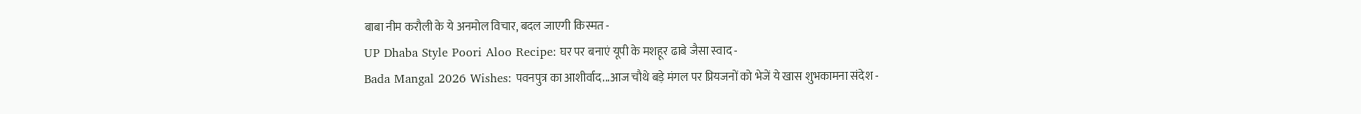बाबा नीम करौली के ये अनमोल विचार, बदल जाएगी किस्मत -
UP Dhaba Style Poori Aloo Recipe: घर पर बनाएं यूपी के मशहूर ढाबे जैसा स्वाद -
Bada Mangal 2026 Wishes: पवनपुत्र का आशीर्वाद...आज चौथे बड़े मंगल पर प्रियजनों को भेजें ये खास शुभकामना संदेश -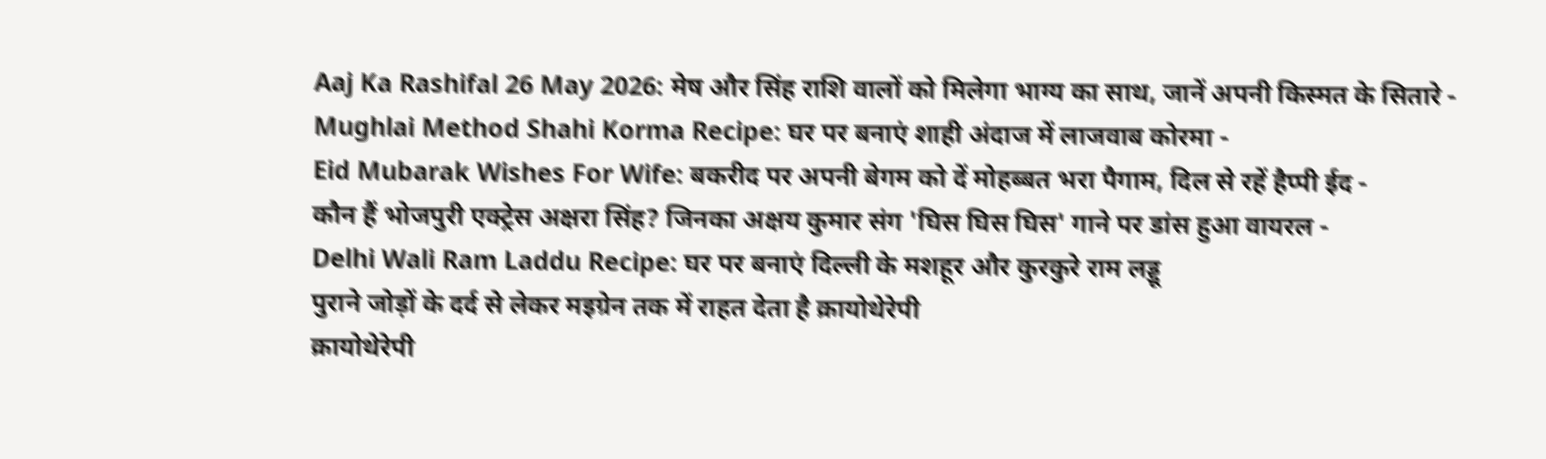Aaj Ka Rashifal 26 May 2026: मेष और सिंह राशि वालों को मिलेगा भाग्य का साथ, जानें अपनी किस्मत के सितारे -
Mughlai Method Shahi Korma Recipe: घर पर बनाएं शाही अंदाज में लाजवाब कोरमा -
Eid Mubarak Wishes For Wife: बकरीद पर अपनी बेगम को दें मोहब्बत भरा पैगाम, दिल से रहें हैप्पी ईद -
कौन हैं भोजपुरी एक्ट्रेस अक्षरा सिंह? जिनका अक्षय कुमार संग 'घिस घिस घिस' गाने पर डांस हुआ वायरल -
Delhi Wali Ram Laddu Recipe: घर पर बनाएं दिल्ली के मशहूर और कुरकुरे राम लड्डू
पुराने जोड़ों के दर्द से लेकर मइग्रेन तक में राहत देता है क्रायोथेरेपी
क्रायोथेरेपी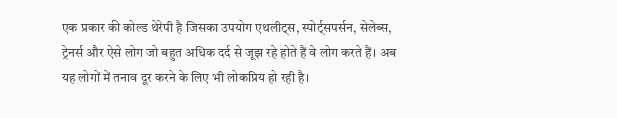एक प्रकार की कोल्ड थेरेपी है जिसका उपयोग एथलीट्स, स्पोर्ट्सपर्सन, सेलेब्स, ट्रेनर्स और ऐसे लोग जो बहुत अधिक दर्द से जूझ रहे होते हैं वे लोग करते हैं। अब यह लोगों में तनाव दूर करने के लिए भी लोकप्रिय हो रही है।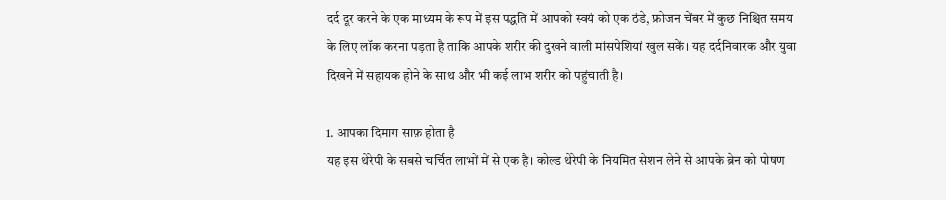दर्द दूर करने के एक माध्यम के रूप में इस पद्धति में आपको स्वयं को एक ठंडे, फ्रोजन चेंबर में कुछ निश्चित समय के लिए लॉक करना पड़ता है ताकि आपके शरीर की दुखने वाली मांसपेशियां खुल सकें। यह दर्दनिवारक और युवा दिखने में सहायक होने के साथ और भी कई लाभ शरीर को पहुंचाती है।

1. आपका दिमाग साफ़ होता है
यह इस थेरेपी के सबसे चर्चित लाभों में से एक है। कोल्ड थेरेपी के नियमित सेशन लेने से आपके ब्रेन को पोषण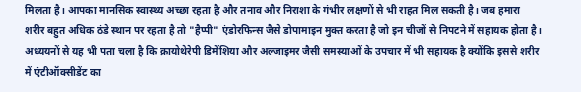मिलता है। आपका मानसिक स्वास्थ्य अच्छा रहता है और तनाव और निराशा के गंभीर लक्षणों से भी राहत मिल सकती है। जब हमारा शरीर बहुत अधिक ठंडे स्थान पर रहता है तो "हैप्पी" एंडोरफिन्स जैसे डोपामाइन मुक्त करता है जो इन चीजों से निपटने में सहायक होता है। अध्ययनों से यह भी पता चला है कि क्रायोथेरेपी डिमेंशिया और अल्जाइमर जैसी समस्याओं के उपचार में भी सहायक है क्योंकि इससे शरीर में एंटीऑक्सीडेंट का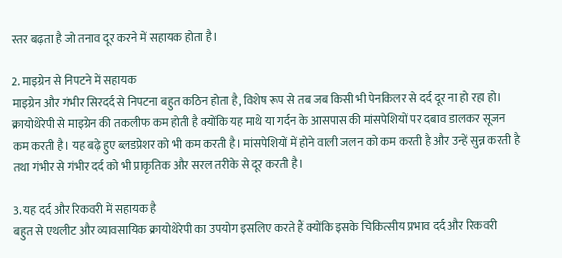स्तर बढ़ता है जो तनाव दूर करने में सहायक होता है।

2. माइग्रेन से निपटने में सहायक
माइग्रेन और गंभीर सिरदर्द से निपटना बहुत कठिन होता है, विशेष रूप से तब जब किसी भी पेनकिलर से दर्द दूर ना हो रहा हो। क्रायोथेरेपी से माइग्रेन की तकलीफ कम होती है क्योंकि यह माथे या गर्दन के आसपास की मांसपेशियों पर दबाव डालकर सूजन कम करती है। यह बढ़े हुए ब्लडप्रेशर को भी कम करती है। मांसपेशियों में होने वाली जलन को कम करती है और उन्हें सुन्न करती है तथा गंभीर से गंभीर दर्द को भी प्राकृतिक और सरल तरीके से दूर करती है।

3. यह दर्द और रिकवरी में सहायक है
बहुत से एथलीट और व्यावसायिक क्रायोथेरेपी का उपयोग इसलिए करते हैं क्योंकि इसके चिकित्सीय प्रभाव दर्द और रिकवरी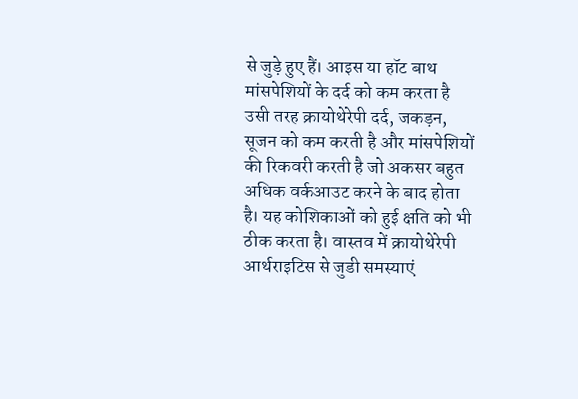से जुड़े हुए हैं। आइस या हॉट बाथ मांसपेशियों के दर्द को कम करता है उसी तरह क्रायोथेरेपी दर्द, जकड़न, सूजन को कम करती है और मांसपेशियों की रिकवरी करती है जो अकसर बहुत अधिक वर्कआउट करने के बाद होता है। यह कोशिकाओं को हुई क्षति को भी ठीक करता है। वास्तव में क्रायोथेरेपी आर्थराइटिस से जुडी समस्याएं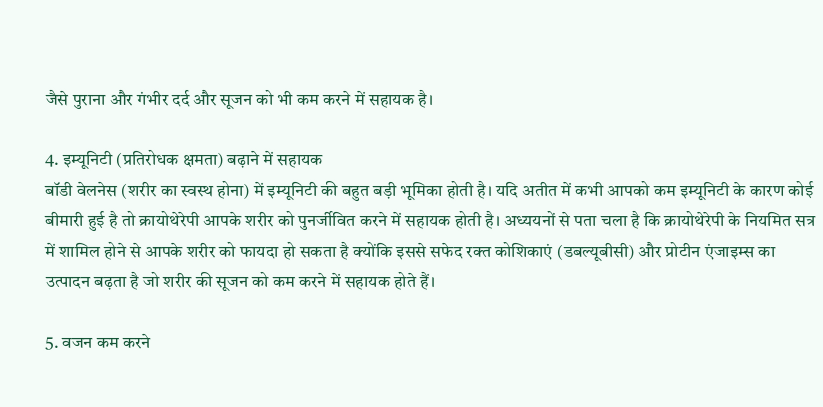जैसे पुराना और गंभीर दर्द और सूजन को भी कम करने में सहायक है।

4. इम्यूनिटी (प्रतिरोधक क्षमता) बढ़ाने में सहायक
बॉडी वेलनेस (शरीर का स्वस्थ होना) में इम्यूनिटी की बहुत बड़ी भूमिका होती है। यदि अतीत में कभी आपको कम इम्यूनिटी के कारण कोई बीमारी हुई है तो क्रायोथेरेपी आपके शरीर को पुनर्जीवित करने में सहायक होती है। अध्ययनों से पता चला है कि क्रायोथेरेपी के नियमित सत्र में शामिल होने से आपके शरीर को फायदा हो सकता है क्योंकि इससे सफेद रक्त कोशिकाएं (डबल्यूबीसी) और प्रोटीन एंजाइम्स का उत्पादन बढ़ता है जो शरीर की सूजन को कम करने में सहायक होते हैं।

5. वजन कम करने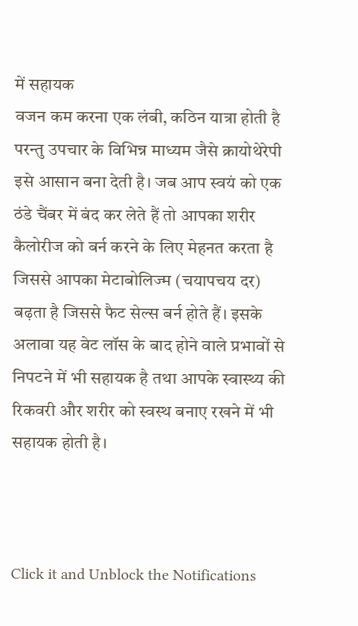में सहायक
वजन कम करना एक लंबी, कठिन यात्रा होती है परन्तु उपचार के विभिन्न माध्यम जैसे क्रायोथेरेपी इसे आसान बना देती है। जब आप स्वयं को एक ठंडे चैंबर में बंद कर लेते हैं तो आपका शरीर कैलोरीज को बर्न करने के लिए मेहनत करता है जिससे आपका मेटाबोलिज्म (चयापचय दर) बढ़ता है जिससे फैट सेल्स बर्न होते हैं। इसके अलावा यह वेट लॉस के बाद होने वाले प्रभावों से निपटने में भी सहायक है तथा आपके स्वास्थ्य की रिकवरी और शरीर को स्वस्थ बनाए रखने में भी सहायक होती है।



Click it and Unblock the Notifications